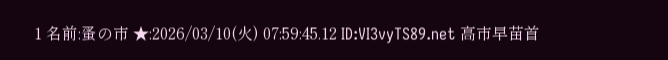1 名前:蚤の市 ★:2026/03/10(火) 07:59:45.12 ID:VI3vyTS89.net 高市早苗首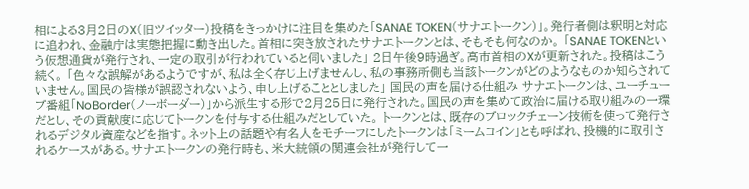相による3月2日のX(旧ツイッター)投稿をきっかけに注目を集めた「SANAE TOKEN(サナエトークン)」。発行者側は釈明と対応に追われ、金融庁は実態把握に動き出した。首相に突き放されたサナエトークンとは、そもそも何なのか。 「SANAE TOKENという仮想通貨が発行され、一定の取引が行われていると伺いました」 2日午後9時過ぎ。高市首相のXが更新された。投稿はこう続く。 「色々な誤解があるようですが、私は全く存じ上げませんし、私の事務所側も当該トークンがどのようなものか知らされていません。国民の皆様が誤認されないよう、申し上げることとしました」 国民の声を届ける仕組み サナエトークンは、ユーチューブ番組「NoBorder(ノーボーダー)」から派生する形で2月25日に発行された。国民の声を集めて政治に届ける取り組みの一環だとし、その貢献度に応じてトークンを付与する仕組みだとしていた。 トークンとは、既存のブロックチェーン技術を使って発行されるデジタル資産などを指す。ネット上の話題や有名人をモチーフにしたトークンは「ミームコイン」とも呼ばれ、投機的に取引されるケースがある。サナエトークンの発行時も、米大統領の関連会社が発行して一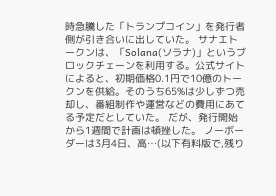時急騰した「トランプコイン」を発行者側が引き合いに出していた。 サナエトークンは、「Solana(ソラナ)」というブロックチェーンを利用する。公式サイトによると、初期価格0.1円で10億のトークンを供給。そのうち65%は少しずつ売却し、番組制作や運営などの費用にあてる予定だとしていた。 だが、発行開始から1週間で計画は頓挫した。 ノーボーダーは3月4日、高…(以下有料版で,残り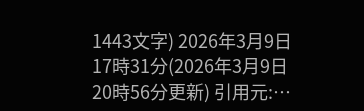1443文字) 2026年3月9日 17時31分(2026年3月9日 20時56分更新) 引用元:…